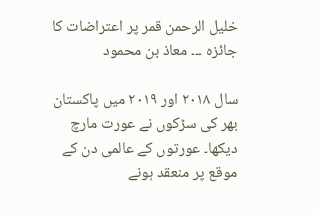خلیل الرحمن قمر پر اعتراضات کا جائزہ ۔۔۔ معاذ بن محمود

سال ۲۰۱۸ اور ۲۰۱۹ میں پاکستان بھر کی سڑکوں نے عورت مارچ دیکھا۔ عورتوں کے عالمی دن کے موقع پر منعقد ہونے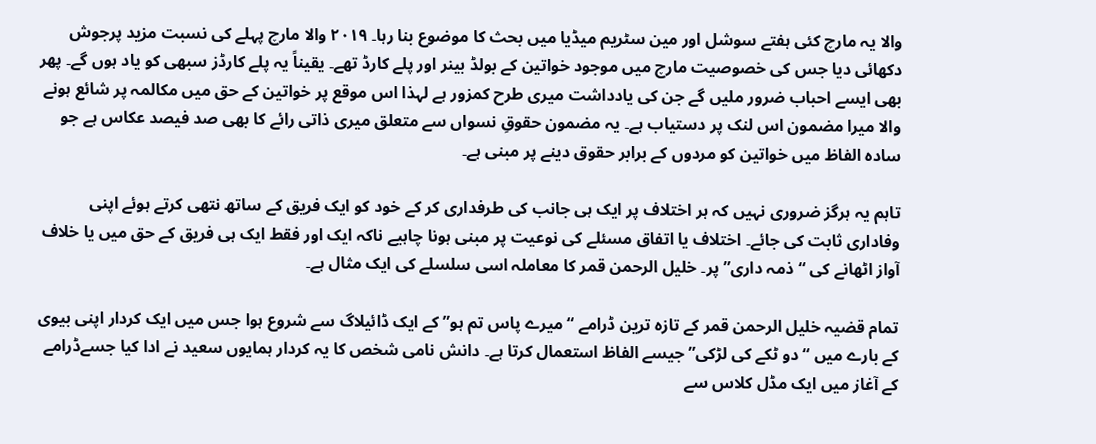والا یہ مارچ کئی ہفتے سوشل اور مین سٹریم میڈیا میں بحث کا موضوع بنا رہا۔ ۲۰۱۹ والا مارچ پہلے کی نسبت مزید پرجوش دکھائی دیا جس کی خصوصیت مارچ میں موجود خواتین کے بولڈ بینر اور پلے کارڈ تھے۔ یقیناً یہ پلے کارڈز سبھی کو یاد ہوں گے۔ پھر بھی ایسے احباب ضرور ملیں گے جن کی یادداشت میری طرح کمزور ہے لہذا اس موقع پر خواتین کے حق میں مکالمہ پر شائع ہونے والا میرا مضمون اس لنک پر دستیاب ہے۔ یہ مضمون حقوقِ نسواں سے متعلق میری ذاتی رائے کا بھی صد فیصد عکاس ہے جو سادہ الفاظ میں خواتین کو مردوں کے برابر حقوق دینے پر مبنی ہے۔

تاہم یہ ہرگز ضروری نہیں کہ ہر اختلاف پر ایک ہی جانب کی طرفداری کر کے خود کو ایک فریق کے ساتھ نتھی کرتے ہوئے اپنی وفاداری ثابت کی جائے۔ اختلاف یا اتفاق مسئلے کی نوعیت پر مبنی ہونا چاہیے ناکہ ایک اور فقط ایک ہی فریق کے حق میں یا خلاف آواز اٹھانے کی “ذمہ داری” پر۔ خلیل الرحمن قمر کا معاملہ اسی سلسلے کی ایک مثال ہے۔

تمام قضیہ خلیل الرحمن قمر کے تازہ ترین ڈرامے “میرے پاس تم ہو” کے ایک ڈائیلاگ سے شروع ہوا جس میں ایک کردار اپنی بیوی کے بارے میں “دو ٹکے کی لڑکی” جیسے الفاظ استعمال کرتا ہے۔ دانش نامی شخص کا یہ کردار ہمایوں سعید نے ادا کیا جسےڈرامے کے آغاز میں ایک مڈل کلاس سے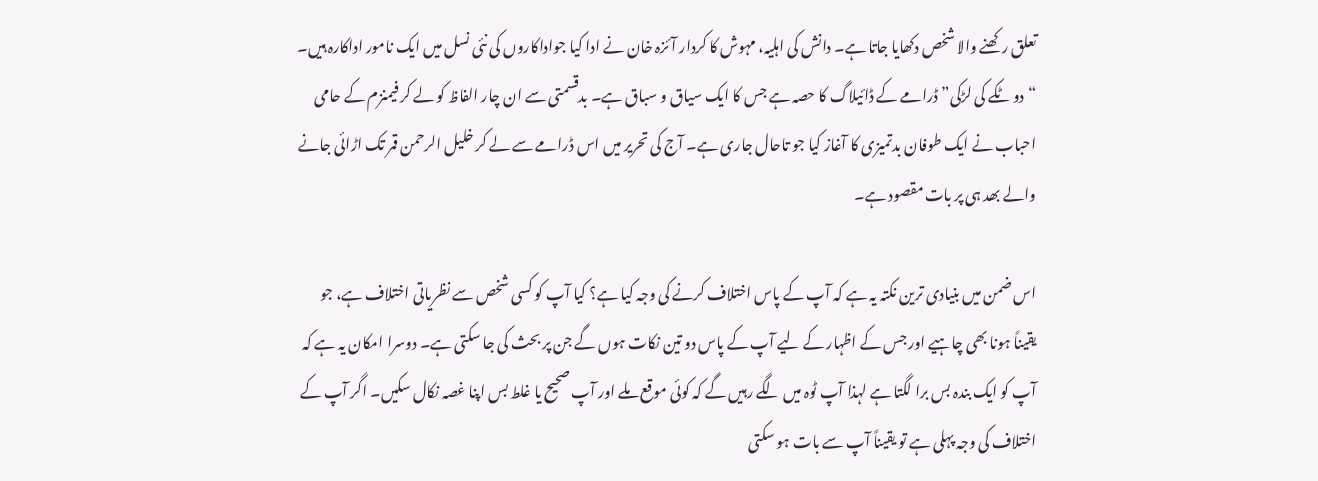تعلق رکھنے والا شخص دکھایا جاتا ہے۔ دانش کی اہلیہ، مہوش کا کردار آئزہ خان نے ادا کیا جواداکاروں کی نئی نسل میں ایک نامور اداکارہ ہیں۔ “دو ٹکے کی لڑکی” ڈرامے کے ڈائیلاگ کا حصہ ہے جس کا ایک سیاق و سباق ہے۔ بدقسمتی سے ان چار الفاظ کو لے کر فیمنزم کے حامی احباب نے ایک طوفان بدتمیزی کا آغاز کیا جو تاحال جاری ہے۔ آج کی تحریر میں اس ڈرامے سے لے کر خلیل الرحمن قمر تک اڑائی جانے والے بھد ہی پر بات مقصود ہے۔

اس ضمن میں بنیادی ترین نکتہ یہ ہے کہ آپ کے پاس اختلاف کرنے کی وجہ کیا ہے؟ کیا آپ کو کسی شخص سے نظریاتی اختلاف ہے، جو یقیناً ہونا بھی چاہیے اور جس کے اظہار کے لیے آپ کے پاس دو تین نکات ہوں گے جن پر بحث کی جا سکتی ہے۔ دوسرا امکان یہ ہے کہ آپ کو ایک بندہ بس برا لگتا ہے لہذا آپ ٹوہ میں لگے رہیں گے کہ کوئی موقع ملے اور آپ صحیح یا غلط بس اپنا غصہ نکال سکیں۔ اگر آپ کے اختلاف کی وجہ پہلی ہے تو یقیناً آپ سے بات ہو سکتی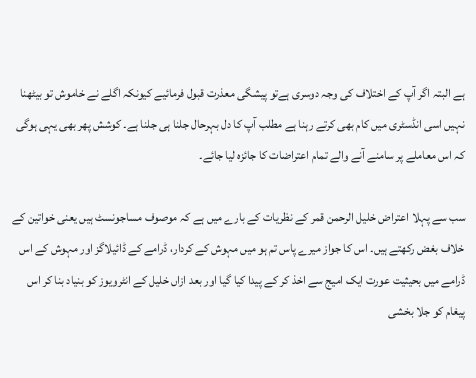ہے البتہ اگر آپ کے اختلاف کی وجہ دوسری ہےتو پیشگی معذرت قبول فرمائیے کیونکہ اگلے نے خاموش تو بیٹھنا نہیں اسی انڈسٹری میں کام بھی کرتے رہنا ہے مطلب آپ کا دل بہرحال جلنا ہی جلنا ہے۔ کوشش پھر بھی یہی ہوگی کہ اس معاملے پر سامنے آنے والے تمام اعتراضات کا جائزہ لیا جائے۔

سب سے پہلا اعتراض خلیل الرحمن قمر کے نظریات کے بارے میں ہے کہ موصوف مساجونسٹ ہیں یعنی خواتین کے خلاف بغض رکھتے ہیں۔ اس کا جواز میرے پاس تم ہو میں مہوش کے کردار، ڈرامے کے ڈائیلاگز اور مہوش کے اس ڈرامے میں بحیثیت عورت ایک امیج سے اخذ کر کے پیدا کیا گیا اور بعد ازاں خلیل کے انٹرویوز کو بنیاد بنا کر اس پیغام کو جلا بخشی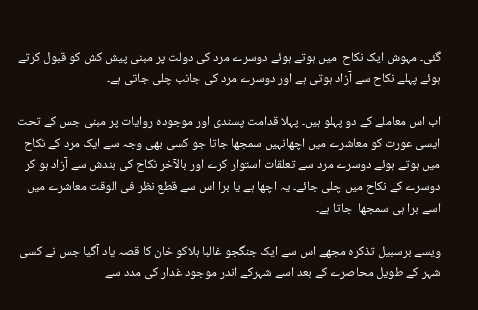گئی۔ مہوش ایک نکاح  میں ہوتے ہوئے دوسرے مرد کی دولت پر مبنی پیش کش کو قبول کرتے ہوئے پہلے نکاح سے آزاد ہوتی ہے اور دوسرے مرد کی جانب چلی جاتی ہے۔

اب اس معاملے کے دو پہلو ہیں۔ پہلا قدامت پسندی اور موجودہ روایات پر مبنی جس کے تحت ایسی عورت کو معاشرے میں اچھانہیں سمجھا جاتا جو کسی بھی وجہ سے ایک مرد کے نکاح میں ہوتے ہوئے دوسرے مرد سے تعلقات استوار کرے اور بالآخر نکاح کی بندش سے آزاد ہو کر دوسرے کے نکاح میں چلی جائے۔ یہ اچھا ہے یا برا اس سے قطع نظر فی الوقت معاشرے میں اسے برا ہی سمجھا  جاتا ہے۔

ویسے برسبیل تذکرہ مجھے اس سے ایک جنگجو غالبا ہلاکو خان کا قصہ یاد آگیا جس نے کسی شہر کے طویل محاصرے کے بعد اسے شہرکے اندر موجود غدار کی مدد سے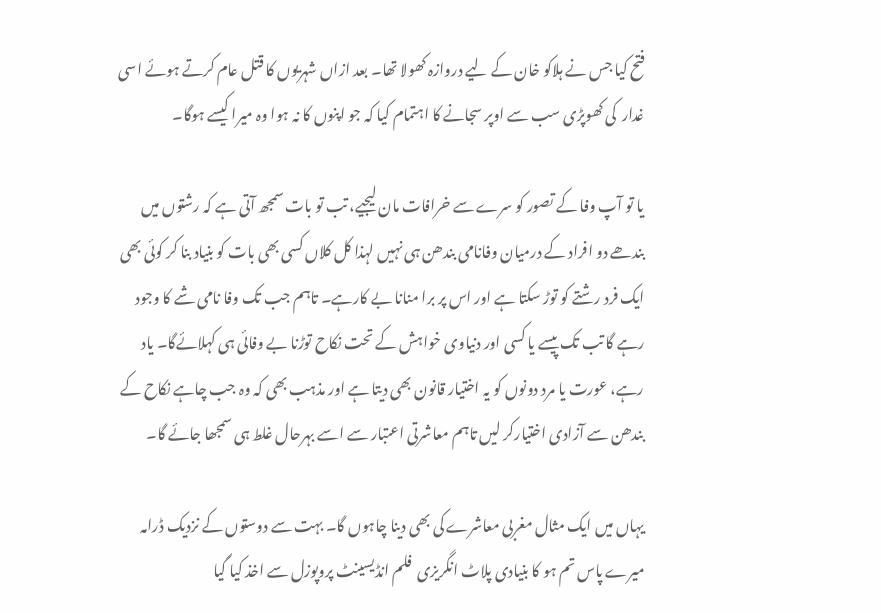فتح کیا جس نے ہلاکو خان کے لیے دروازہ کھولا تھا۔ بعد ازاں شہریوں کا قتل عام کرتے ہوئے اسی غدار  کی کھوپڑی سب سے اوپر سجانے کا اہتمام کیا کہ جو اپنوں کا نہ ہوا وہ میرا کیسے ہوگا۔

یا تو آپ وفا کے تصور کو سرے سے خرافات مان لیجیے، تب تو بات سمجھ آتی ہے کہ رشتوں میں بندھے دو افراد کے درمیان وفانامی بندھن ہی نہیں لہذا کل کلاں کسی بھی بات کو بنیاد بنا کر کوئی بھی ایک فرد رشتے کو توڑ سکتا ہے اور اس پر برا منانا بے کارہے۔ تاہم جب تک وفا نامی شے کا وجود رہے گا تب تک پیسے یا کسی اور دنیاوی خواہش کے تحت نکاح توڑنا بے وفائی ہی کہلائےگا۔ یاد رہے، عورت یا مرد دونوں کو یہ اختیار قانون بھی دیتا ہے اور مذہب بھی کہ وہ جب چاہے نکاح کے بندھن سے آزادی اختیارکر لیں تاہم معاشرتی اعتبار سے اسے بہرحال غلط ہی سمجھا جائے گا۔

یہاں میں ایک مثال مغربی معاشرے کی بھی دینا چاہوں گا۔ بہت سے دوستوں کے نزدیک ڈرامہ میرے پاس تم ہو کا بنیادی پلاٹ انگریزی  فلم انڈیسینٹ پروپوزل سے اخذ کیا گیا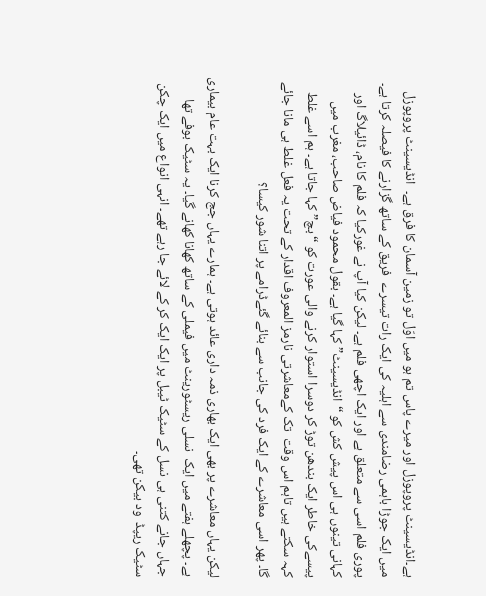ہے۔انڈیسینٹ پروپوزل اور میرے پاس تم ہو میں اوّل تو زمین آسمان کا فرق ہے۔  انڈیسینٹ پروپوزل میں ایک جوڑا باہمی رضامندی سے اہلیہ کی ایک رات تیسرے  فریق کے ساتھ گزارنے کا فیصلہ کرتا ہے۔ پوری فلم اسی سے متعلق ہے اور ایک اچھی فلم ہے۔ لیکن کیا آپ نے غورکیا کہ فلم کا نام، ڈائیلاگ اور کہانی تینوں ہی اس پیش کش کو “انڈیسینٹ” کہا گیا ہے۔ بقول محمود فیاض صاحب، مغرب میں پیسےکی خاطر ایک بندھن توڑ کر دوسرا استوار کرنے والی عورت کو “بچ” کہا جاتا ہے۔ ہم اسے غلط کہہ سکتے ہیں تاہم اس وقت  تک کےمعاشرتی نارمز المعروف اقدار کے تحت یہ فعل غلط ہی مانا جائے گا۔ پھر اسی معاشرے کے ایک فرد کی جانب سے بنائے گئےڈرامے پر اتنا شور کیسا؟

لیکن یہاں معاشرے پر بھی ایک بھاری ذمہ داری عائد ہوتی ہے۔ ہمارے یہاں جج کرنا ایک بہت عام بیماری ہے۔ پچھلے ہفتے میں ایک  نسلی ریسٹورینٹ میں فیملی کے ساتھ کھانا کھانے گیا۔ یہ سٹیک بوفے تھا جہاں جانے کتنی ہی نسل کے سٹیک ٹیبل پر ایک ایک کر کے لائے جا رہے تھے۔ انہی انواع میں ایک چکن سٹیک ریپڈ  ود بیکن تھی۔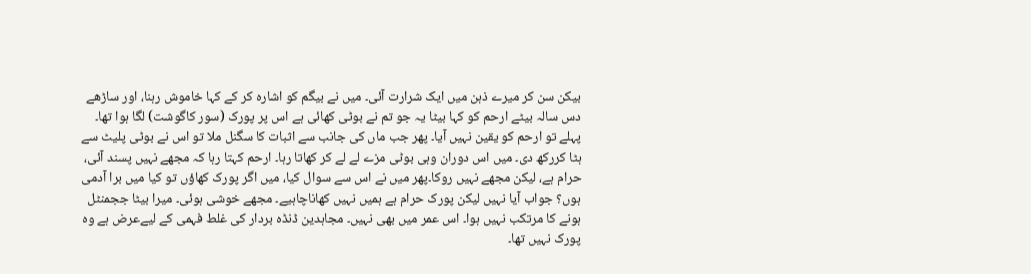بیکن سن کر میرے ذہن میں ایک شرارت آئی۔ میں نے بیگم کو اشارہ کر کے کہا خاموش رہنا، اور ساڑھے دس سالہ بیٹے ارحم کو کہا بیٹا یہ جو تم نے بوٹی کھائی ہے اس پر پورک (سور کاگوشت) لگا ہوا تھا۔ پہلے تو ارحم کو یقین نہیں آیا۔ پھر جب ماں کی جانب سے اثبات کا سگنل ملا تو اس نے بوٹی پلیٹ سے ہٹا کررکھ دی۔ میں اس دوران وہی بوٹی مزے لے لے کر کھاتا رہا۔ ارحم کہتا رہا کہ مجھے نہیں پسند آئی، حرام ہے، لیکن مجھے نہیں روکا۔پھر میں نے اس سے سوال کیا، میں اگر پورک کھاؤں تو کیا میں برا آدمی ہوں؟ جواب آیا نہیں لیکن پورک حرام ہے ہمیں نہیں کھاناچاہیے۔ مجھے خوشی ہوئی۔ میرا بیٹا ججمنٹل ہونے کا مرتکب نہیں ہوا۔ اس عمر میں بھی نہیں۔ مجاہدین ڈنڈہ بردار کی غلط فہمی کے لیےعرض ہے وہ پورک نہیں تھا۔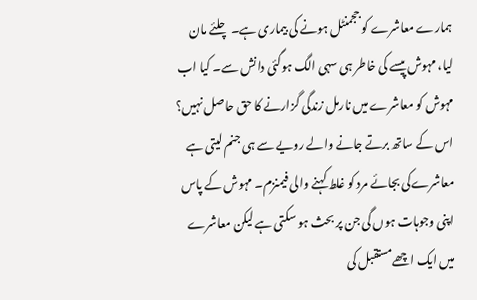ہمارے معاشرے کو ججمنٹل ہونے کی بیماری ہے۔ چلئے مان لیا، مہوش پیسے کی خاطر ہی سہی الگ ہوگئی دانش سے۔ کیا اب مہوش کو معاشرے میں نارمل زندگی گزارنے کا حق حاصل نہیں؟ اس کے ساتھ برتے جانے والے رویے سے ہی جنم لیتی ہے معاشرےکی بجائے مرد کو غلط کہنے والی فیمنزم۔ مہوش کے پاس اپنی وجوہات ہوں گی جن پر بحث ہو سکتی ہے لیکن معاشرے میں ایک اچھےمستقبل کی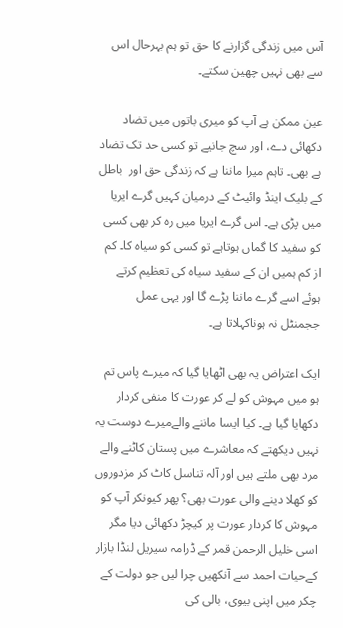آس میں زندگی گزارنے کا حق تو ہم بہرحال اس سے بھی نہیں چھین سکتے۔

عین ممکن ہے آپ کو میری باتوں میں تضاد دکھائی دے، اور سچ جانیے تو کسی حد تک تضاد ہے بھی۔ تاہم میرا ماننا ہے کہ زندگی حق اور  باطل کے بلیک اینڈ وائیٹ کے درمیان کہیں گرے ایریا میں پڑی ہے۔ اس گرے ایریا میں رہ کر بھی کسی کو سفید کا گماں ہوتاہے تو کسی کو سیاہ کا۔ کم از کم ہمیں ان کے سفید سیاہ کی تعظیم کرتے ہوئے اسے گرے ماننا پڑے گا اور یہی عمل ججمنٹل نہ ہوناکہلاتا ہے۔

ایک اعتراض یہ بھی اٹھایا گیا کہ میرے پاس تم ہو میں مہوش کو لے کر عورت کا منفی کردار دکھایا گیا ہے۔ کیا ایسا ماننے والےمیرے دوست یہ نہیں دیکھتے کہ معاشرے میں پستان کاٹنے والے مرد بھی ملتے ہیں اور آلہ تناسل کاٹ کر مزدوروں کو کھلا دینے والی عورت بھی؟ پھر کیونکر آپ کو مہوش کا کردار عورت پر کیچڑ دکھائی دیا مگر اسی خلیل الرحمن قمر کے ڈرامہ سیریل لنڈا بازار کےحیات احمد سے آنکھیں چرا لیں جو دولت کے چکر میں اپنی بیوی، بالی کی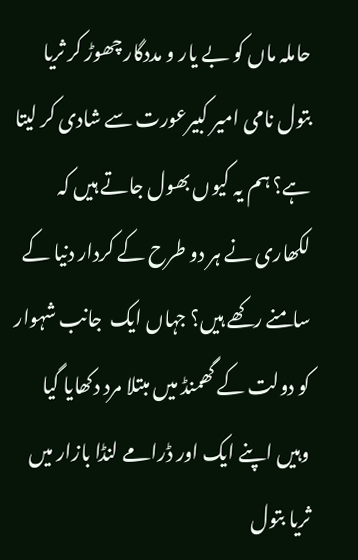حاملہ ماں کو بے یار و مددگار چھوڑ کر ثریا بتول نامی امیر کبیرعورت سے شادی کر لیتا ہے؟ ہم یہ کیوں بھول جاتے ہیں کہ لکھاری نے ہر دو طرح کے کردار دنیا کے سامنے رکھے ہیں؟ جہاں ایک  جانب شہوار کو دولت کے گھمنڈ میں مبتلا مرد دکھایا گیا وہیں اپنے ایک اور ڈرامے لنڈا بازار میں ثریا بتول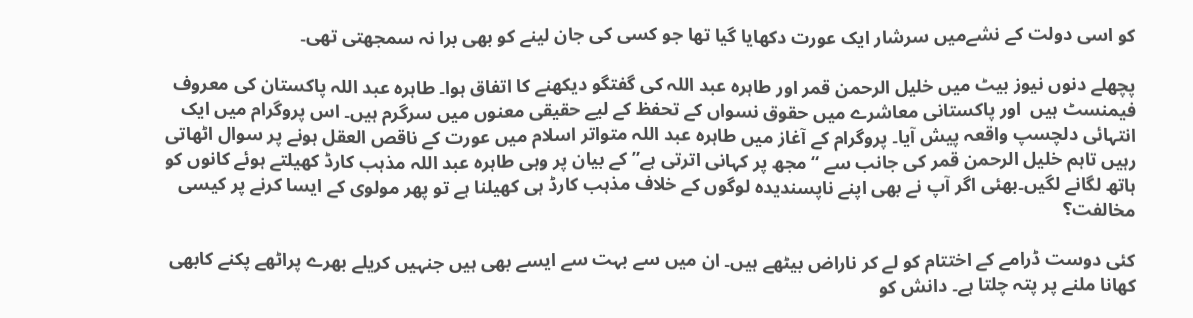کو اسی دولت کے نشےمیں سرشار ایک عورت دکھایا گیا تھا جو کسی کی جان لینے کو بھی برا نہ سمجھتی تھی۔

پچھلے دنوں نیوز بیٹ میں خلیل الرحمن قمر اور طاہرہ عبد اللہ کی گفتگو دیکھنے کا اتفاق ہوا۔ طاہرہ عبد اللہ پاکستان کی معروف فیمنسٹ ہیں  اور پاکستانی معاشرے میں حقوق نسواں کے تحفظ کے لیے حقیقی معنوں میں سرگرم ہیں۔ اس پروگرام میں ایک انتہائی دلچسپ واقعہ پیش آیا۔ پروگرام کے آغاز میں طاہرہ عبد اللہ متواتر اسلام میں عورت کے ناقص العقل ہونے پر سوال اٹھاتی رہیں تاہم خلیل الرحمن قمر کی جانب سے “مجھ پر کہانی اترتی ہے” کے بیان پر وہی طاہرہ عبد اللہ مذہب کارڈ کھیلتے ہوئے کانوں کو ہاتھ لگانے لگیں۔بھئی اگر آپ نے بھی اپنے ناپسندیدہ لوگوں کے خلاف مذہب کارڈ ہی کھیلنا ہے تو پھر مولوی کے ایسا کرنے پر کیسی مخالفت؟

کئی دوست ڈرامے کے اختتام کو لے کر ناراض بیٹھے ہیں۔ ان میں سے بہت سے ایسے بھی ہیں جنہیں کریلے بھرے پراٹھے پکنے کابھی کھانا ملنے پر پتہ چلتا ہے۔ دانش کو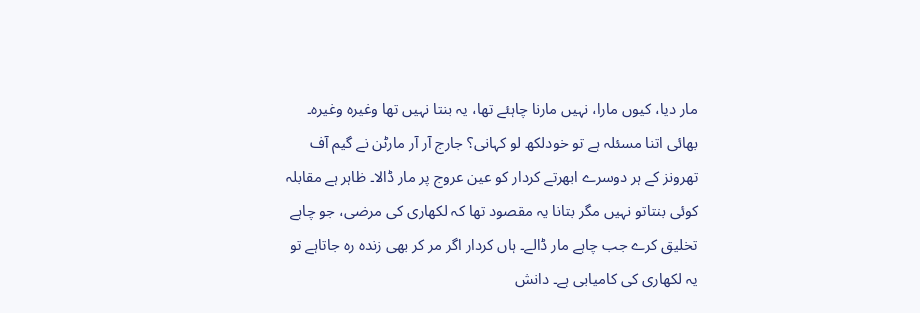مار دیا، کیوں مارا، نہیں مارنا چاہئے تھا، یہ بنتا نہیں تھا وغیرہ وغیرہ۔ بھائی اتنا مسئلہ ہے تو خودلکھ لو کہانی؟ جارج آر آر مارٹن نے گیم آف تھرونز کے ہر دوسرے ابھرتے کردار کو عین عروج پر مار ڈالا۔ ظاہر ہے مقابلہ کوئی بنتاتو نہیں مگر بتانا یہ مقصود تھا کہ لکھاری کی مرضی، جو چاہے تخلیق کرے جب چاہے مار ڈالے۔ ہاں کردار اگر مر کر بھی زندہ رہ جاتاہے تو یہ لکھاری کی کامیابی ہے۔ دانش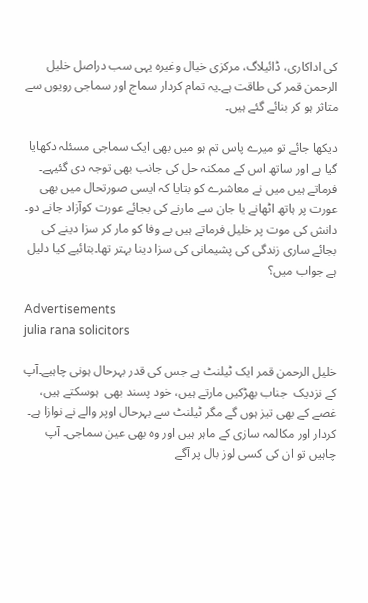کی اداکاری، ڈائیلاگ، مرکزی خیال وغیرہ یہی سب دراصل خلیل الرحمن قمر کی طاقت ہے۔یہ تمام کردار سماج اور سماجی رویوں سے متاثر ہو کر بنائے گئے ہیں۔

دیکھا جائے تو میرے پاس تم ہو میں بھی ایک سماجی مسئلہ دکھایا گیا ہے اور ساتھ اس کے ممکنہ حل کی جانب بھی توجہ دی گئیہے۔ فرماتے ہیں میں نے معاشرے کو بتایا کہ ایسی صورتحال میں بھی عورت پر ہاتھ اٹھانے یا جان سے مارنے کی بجائے عورت کوآزاد جانے دو۔ دانش کی موت پر خلیل فرماتے ہیں بے وفا کو مار کر سزا دینے کی بجائے ساری زندگی کی پشیمانی کی سزا دینا بہتر تھا۔بتائیے کیا دلیل ہے جواب میں؟

Advertisements
julia rana solicitors

خلیل الرحمن قمر ایک ٹیلنٹ ہے جس کی قدر بہرحال ہونی چاہیے۔آپ کے نزدیک  جناب بھڑکیں مارتے ہیں، خود پسند بھی  ہوسکتے ہیں، غصے کے بھی تیز ہوں گے مگر ٹیلنٹ سے بہرحال اوپر والے نے نوازا ہے۔ کردار اور مکالمہ سازی کے ماہر ہیں اور وہ بھی عین سماجی۔ آپ چاہیں تو ان کی کسی لوز بال پر آگے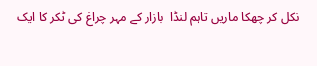نکل کر چھکا ماریں تاہم لنڈا  بازار کے مہر چراغ کی ٹکر کا ایک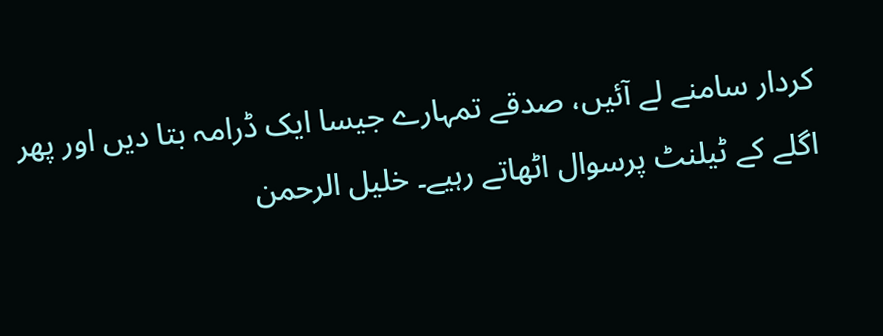کردار سامنے لے آئیں، صدقے تمہارے جیسا ایک ڈرامہ بتا دیں اور پھر اگلے کے ٹیلنٹ پرسوال اٹھاتے رہیے۔ خلیل الرحمن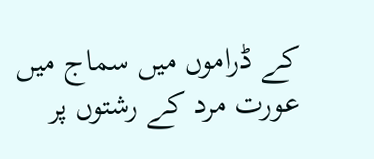کے ڈراموں میں سماج میں عورت مرد کے رشتوں پر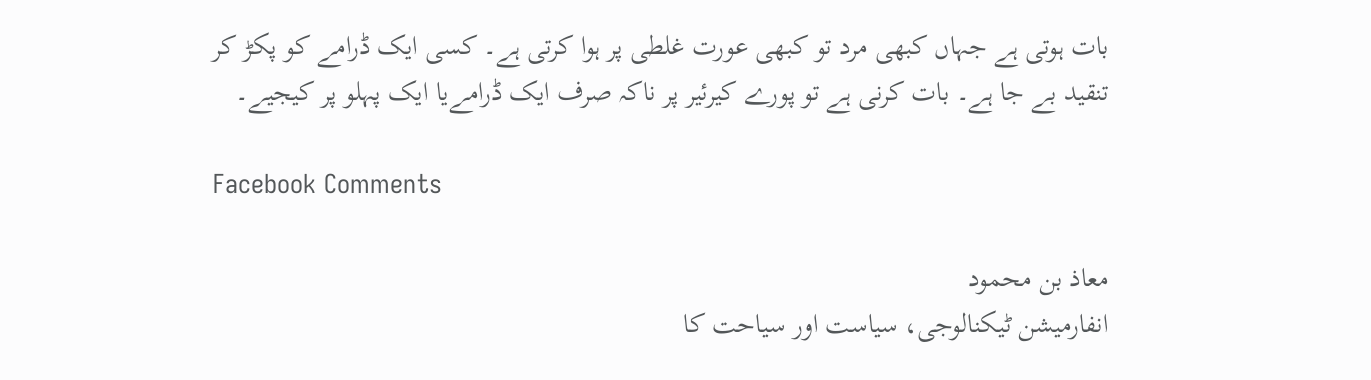بات ہوتی ہے جہاں کبھی مرد تو کبھی عورت غلطی پر ہوا کرتی ہے۔ کسی ایک ڈرامے کو پکڑ کر تنقید بے جا ہے۔ بات کرنی ہے تو پورے کیرئیر پر ناکہ صرف ایک ڈرامےیا ایک پہلو پر کیجیے۔

Facebook Comments

معاذ بن محمود
انفارمیشن ٹیکنالوجی، سیاست اور سیاحت کا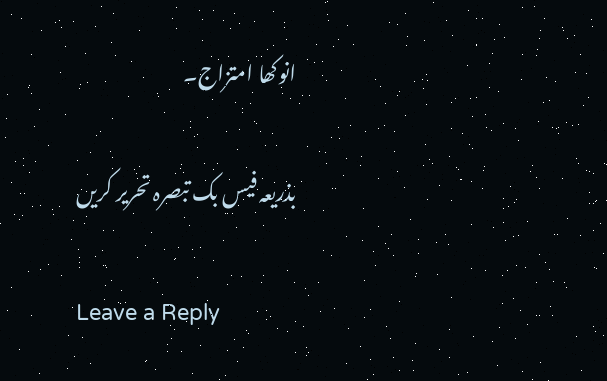انوکھا امتزاج۔

بذریعہ فیس بک تبصرہ تحریر کریں

Leave a Reply